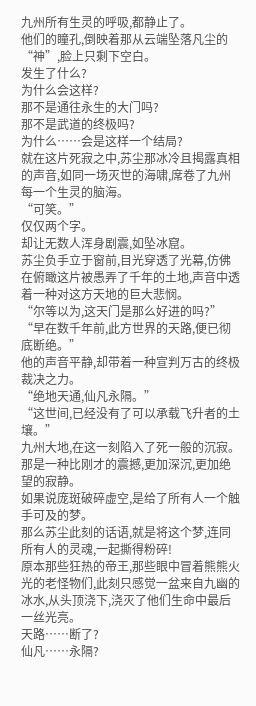九州所有生灵的呼吸,都静止了。
他们的瞳孔,倒映着那从云端坠落凡尘的“神”,脸上只剩下空白。
发生了什么?
为什么会这样?
那不是通往永生的大门吗?
那不是武道的终极吗?
为什么……会是这样一个结局?
就在这片死寂之中,苏尘那冰冷且揭露真相的声音,如同一场灭世的海啸,席卷了九州每一个生灵的脑海。
“可笑。”
仅仅两个字。
却让无数人浑身剧震,如坠冰窟。
苏尘负手立于窗前,目光穿透了光幕,仿佛在俯瞰这片被愚弄了千年的土地,声音中透着一种对这方天地的巨大悲悯。
“尔等以为,这天门是那么好进的吗?”
“早在数千年前,此方世界的天路,便已彻底断绝。”
他的声音平静,却带着一种宣判万古的终极裁决之力。
“绝地天通,仙凡永隔。”
“这世间,已经没有了可以承载飞升者的土壤。”
九州大地,在这一刻陷入了死一般的沉寂。
那是一种比刚才的震撼,更加深沉,更加绝望的寂静。
如果说庞斑破碎虚空,是给了所有人一个触手可及的梦。
那么苏尘此刻的话语,就是将这个梦,连同所有人的灵魂,一起撕得粉碎!
原本那些狂热的帝王,那些眼中冒着熊熊火光的老怪物们,此刻只感觉一盆来自九幽的冰水,从头顶浇下,浇灭了他们生命中最后一丝光亮。
天路……断了?
仙凡……永隔?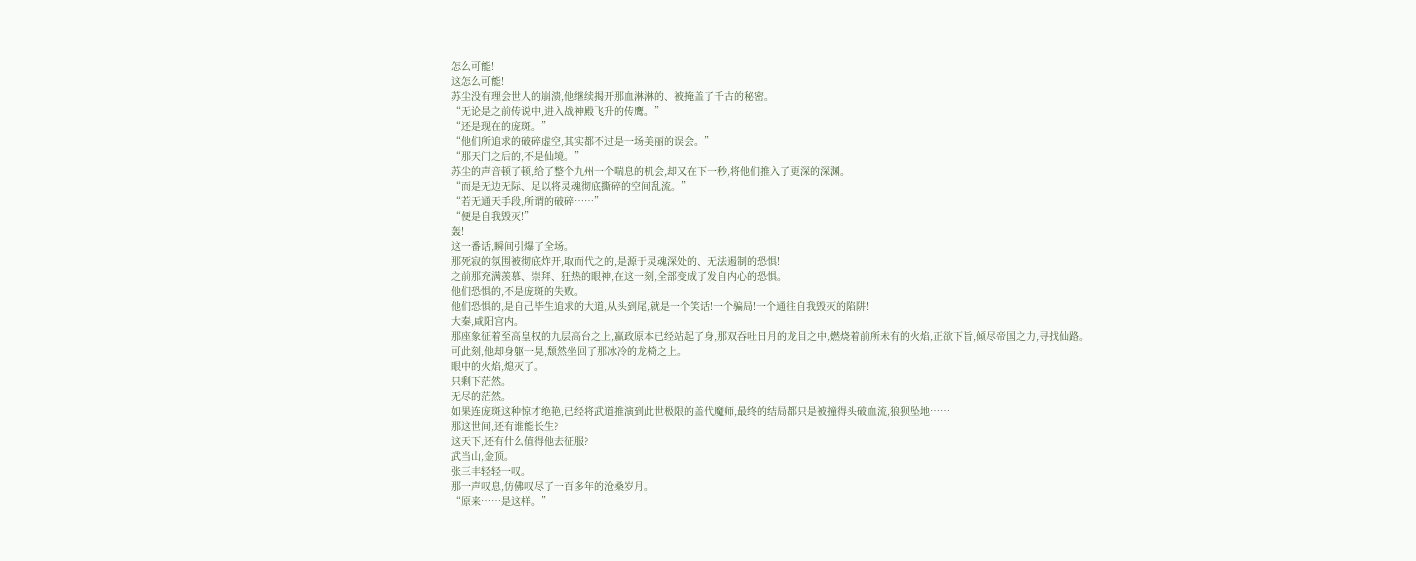怎么可能!
这怎么可能!
苏尘没有理会世人的崩溃,他继续揭开那血淋淋的、被掩盖了千古的秘密。
“无论是之前传说中,进入战神殿飞升的传鹰。”
“还是现在的庞斑。”
“他们所追求的破碎虚空,其实都不过是一场美丽的误会。”
“那天门之后的,不是仙境。”
苏尘的声音顿了顿,给了整个九州一个喘息的机会,却又在下一秒,将他们推入了更深的深渊。
“而是无边无际、足以将灵魂彻底撕碎的空间乱流。”
“若无通天手段,所谓的破碎……”
“便是自我毁灭!”
轰!
这一番话,瞬间引爆了全场。
那死寂的氛围被彻底炸开,取而代之的,是源于灵魂深处的、无法遏制的恐惧!
之前那充满羡慕、崇拜、狂热的眼神,在这一刻,全部变成了发自内心的恐惧。
他们恐惧的,不是庞斑的失败。
他们恐惧的,是自己毕生追求的大道,从头到尾,就是一个笑话!一个骗局!一个通往自我毁灭的陷阱!
大秦,咸阳宫内。
那座象征着至高皇权的九层高台之上,嬴政原本已经站起了身,那双吞吐日月的龙目之中,燃烧着前所未有的火焰,正欲下旨,倾尽帝国之力,寻找仙路。
可此刻,他却身躯一晃,颓然坐回了那冰冷的龙椅之上。
眼中的火焰,熄灭了。
只剩下茫然。
无尽的茫然。
如果连庞斑这种惊才绝艳,已经将武道推演到此世极限的盖代魔师,最终的结局都只是被撞得头破血流,狼狈坠地……
那这世间,还有谁能长生?
这天下,还有什么值得他去征服?
武当山,金顶。
张三丰轻轻一叹。
那一声叹息,仿佛叹尽了一百多年的沧桑岁月。
“原来……是这样。”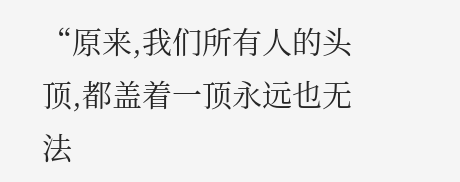“原来,我们所有人的头顶,都盖着一顶永远也无法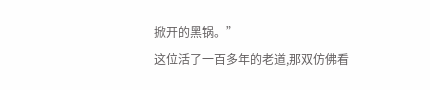掀开的黑锅。”
这位活了一百多年的老道,那双仿佛看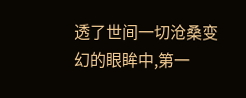透了世间一切沧桑变幻的眼眸中,第一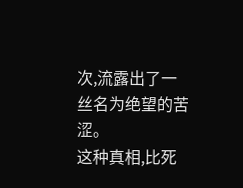次,流露出了一丝名为绝望的苦涩。
这种真相,比死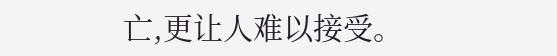亡,更让人难以接受。